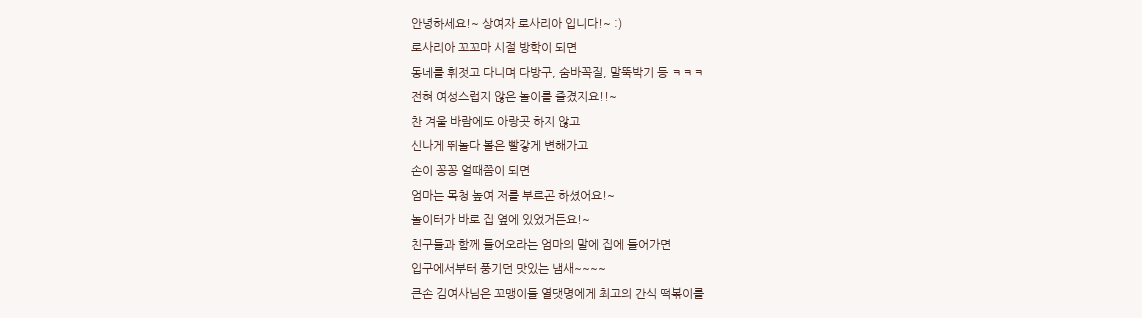안녕하세요!~ 상여자 로사리아 입니다!~ :)
로사리아 꼬꼬마 시절 방학이 되면
동네를 휘젓고 다니며 다방구, 숨바꼭질, 말뚝박기 등 ㅋㅋㅋ
전혀 여성스럽지 않은 놀이를 즐겼지요!!~
찬 겨울 바람에도 아랑곳 하지 않고
신나게 뛰놀다 볼은 빨갛게 변해가고
손이 꽁꽁 얼때쯤이 되면
엄마는 목청 높여 저를 부르곤 하셨어요!~
놀이터가 바로 집 옆에 있었거든요!~
친구들과 함께 들어오라는 엄마의 말에 집에 들어가면
입구에서부터 풍기던 맛있는 냄새~~~~
큰손 김여사님은 꼬맹이들 열댓명에게 최고의 간식 떡볶이를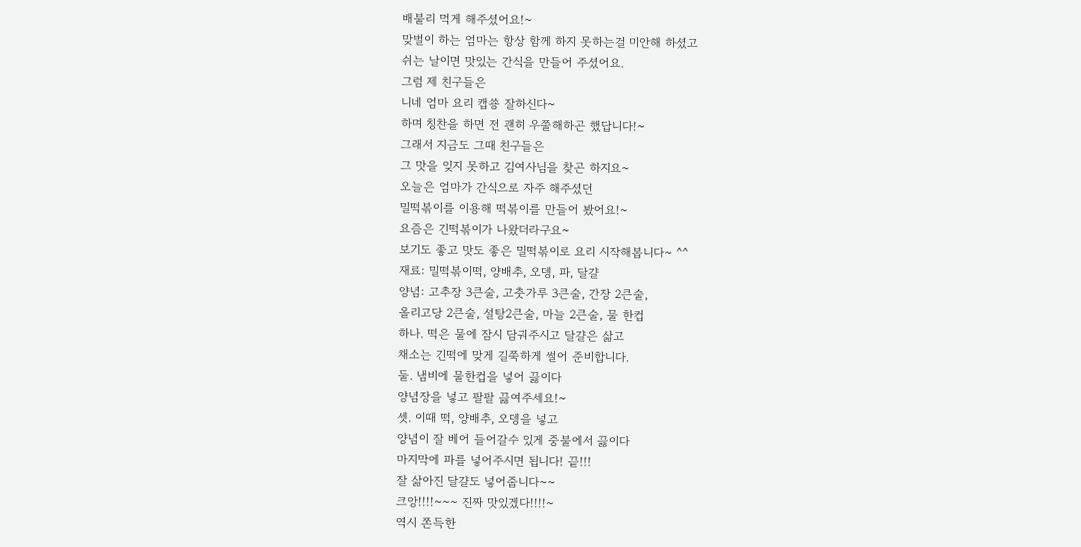배불리 먹게 해주셨어요!~
맞벌이 하는 엄마는 항상 함께 하지 못하는걸 미안해 하셨고
쉬는 날이면 맛있는 간식을 만들어 주셨어요.
그럼 제 친구들은
니네 엄마 요리 캡쑝 잘하신다~
하며 칭찬을 하면 전 괜히 우쭐해하곤 했답니다!~
그래서 지금도 그때 친구들은
그 맛을 잊지 못하고 김여사님을 찾곤 하지요~
오늘은 엄마가 간식으로 자주 해주셨던
밀떡볶이를 이용해 떡볶이를 만들어 봤어요!~
요즘은 긴떡볶이가 나왔더라구요~
보기도 좋고 맛도 좋은 밀떡볶이로 요리 시작해봅니다~ ^^
재료: 밀떡볶이떡, 양배추, 오뎅, 파, 달걀
양념: 고추장 3큰술, 고춧가루 3큰술, 간장 2큰술,
올리고당 2큰술, 설탕2큰술, 마늘 2큰술, 물 한컵
하나. 떡은 물에 잠시 담궈주시고 달걀은 삶고
채소는 긴떡에 맞게 길쭉하게 썰어 준비합니다.
둘. 냄비에 물한컵을 넣어 끓이다
양념장을 넣고 팔팔 끓여주세요!~
셋. 이때 떡, 양배추, 오뎅을 넣고
양념이 잘 베어 들어갈수 있게 중불에서 끓이다
마지막에 파를 넣어주시면 됩니다! 끝!!!
잘 삶아진 달걀도 넣어줍니다~~
크앙!!!!~~~ 진짜 맛있겠다!!!!~
역시 쫀득한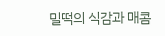밀떡의 식감과 매콤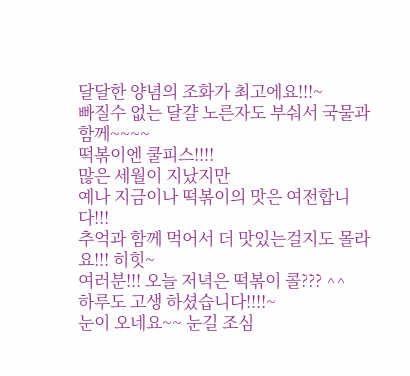달달한 양념의 조화가 최고에요!!!~
빠질수 없는 달걀 노른자도 부숴서 국물과 함께~~~~
떡볶이엔 쿨피스!!!!
많은 세월이 지났지만
예나 지금이나 떡볶이의 맛은 여전합니다!!!
추억과 함께 먹어서 더 맛있는걸지도 몰라요!!! 히힛~
여러분!!! 오늘 저녁은 떡볶이 콜??? ^^
하루도 고생 하셨습니다!!!!~
눈이 오네요~~ 눈길 조심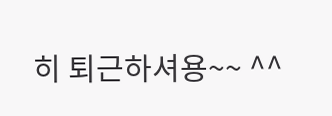히 퇴근하셔용~~ ^^